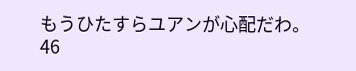もうひたすらユアンが心配だわ。
46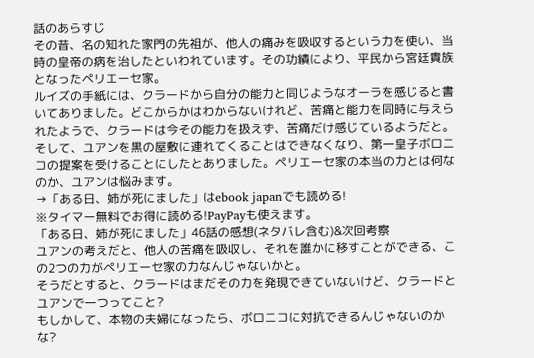話のあらすじ
その昔、名の知れた家門の先祖が、他人の痛みを吸収するという力を使い、当時の皇帝の病を治したといわれています。その功績により、平民から宮廷貴族となったペリエーセ家。
ルイズの手紙には、クラードから自分の能力と同じようなオーラを感じると書いてありました。どこからかはわからないけれど、苦痛と能力を同時に与えられたようで、クラードは今その能力を扱えず、苦痛だけ感じているようだと。
そして、ユアンを黒の屋敷に連れてくることはできなくなり、第一皇子ボロニコの提案を受けることにしたとありました。ペリエーセ家の本当の力とは何なのか、ユアンは悩みます。
→「ある日、姉が死にました」はebook japanでも読める!
※タイマー無料でお得に読める!PayPayも使えます。
「ある日、姉が死にました」46話の感想(ネタバレ含む)&次回考察
ユアンの考えだと、他人の苦痛を吸収し、それを誰かに移すことができる、この2つの力がペリエーセ家の力なんじゃないかと。
そうだとすると、クラードはまだその力を発現できていないけど、クラードとユアンで一つってこと?
もしかして、本物の夫婦になったら、ボロニコに対抗できるんじゃないのかな?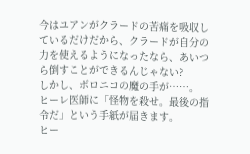今はユアンがクラードの苦痛を吸収しているだけだから、クラードが自分の力を使えるようになったなら、あいつら倒すことができるんじゃない?
しかし、ボロニコの魔の手が……。
ヒーレ医師に「怪物を殺せ。最後の指令だ」という手紙が届きます。
ヒー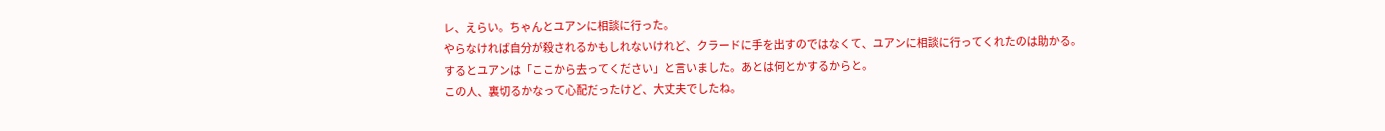レ、えらい。ちゃんとユアンに相談に行った。
やらなければ自分が殺されるかもしれないけれど、クラードに手を出すのではなくて、ユアンに相談に行ってくれたのは助かる。
するとユアンは「ここから去ってください」と言いました。あとは何とかするからと。
この人、裏切るかなって心配だったけど、大丈夫でしたね。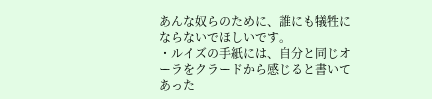あんな奴らのために、誰にも犠牲にならないでほしいです。
・ルイズの手紙には、自分と同じオーラをクラードから感じると書いてあった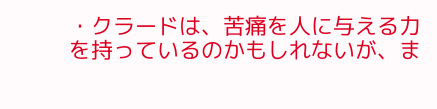・クラードは、苦痛を人に与える力を持っているのかもしれないが、ま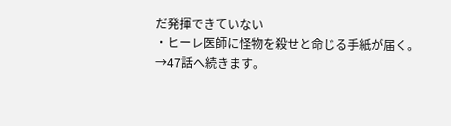だ発揮できていない
・ヒーレ医師に怪物を殺せと命じる手紙が届く。
→47話へ続きます。